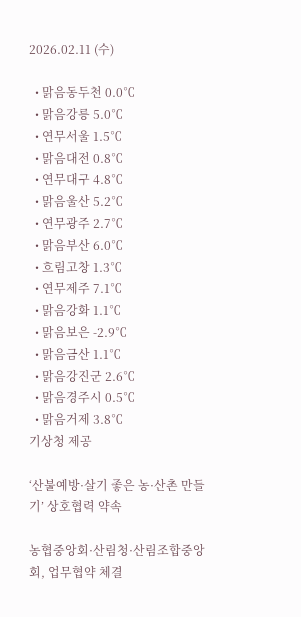2026.02.11 (수)

  • 맑음동두천 0.0℃
  • 맑음강릉 5.0℃
  • 연무서울 1.5℃
  • 맑음대전 0.8℃
  • 연무대구 4.8℃
  • 맑음울산 5.2℃
  • 연무광주 2.7℃
  • 맑음부산 6.0℃
  • 흐림고창 1.3℃
  • 연무제주 7.1℃
  • 맑음강화 1.1℃
  • 맑음보은 -2.9℃
  • 맑음금산 1.1℃
  • 맑음강진군 2.6℃
  • 맑음경주시 0.5℃
  • 맑음거제 3.8℃
기상청 제공

‘산불예방·살기 좋은 농·산촌 만들기’ 상호협력 약속

농협중앙회·산림청·산림조합중앙회, 업무협약 체결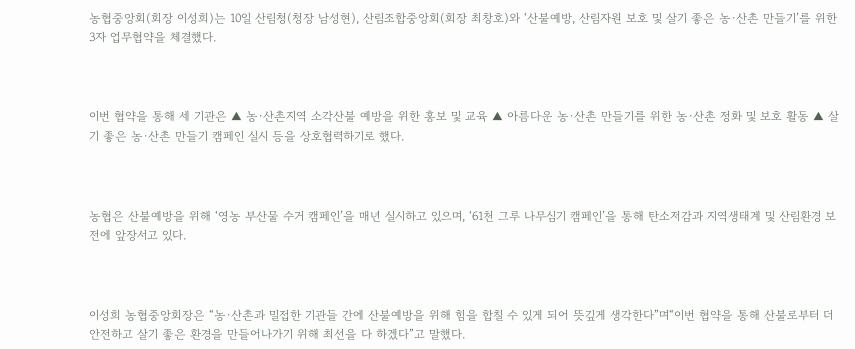농협중앙회(회장 이성희)는 10일 산림청(청장 남성현), 산림조합중앙회(회장 최창호)와 ‘산불예방, 산림자원 보호 및 살기 좋은 농·산촌 만들기’를 위한 3자 업무협약을 체결했다.



이번 협약을 통해 세 기관은 ▲ 농·산촌지역 소각산불 예방을 위한 홍보 및 교육 ▲ 아름다운 농·산촌 만들기를 위한 농·산촌 정화 및 보호 활동 ▲ 살기 좋은 농·산촌 만들기 캠페인 실시 등을 상호협력하기로 했다.



농협은 산불예방을 위해 ‘영농 부산물 수거 캠페인’을 매년 실시하고 있으며, ‘61천 그루 나무심기 캠페인’을 통해 탄소저감과 지역생태계 및 산림환경 보전에 앞장서고 있다.



이성희 농협중앙회장은 “농·산촌과 밀접한 기관들 간에 산불예방을 위해 힘을 합칠 수 있게 되어 뜻깊게 생각한다”며“이번 협약을 통해 산불로부터 더 안전하고 살기 좋은 환경을 만들어나가기 위해 최선을 다 하겠다”고 말했다.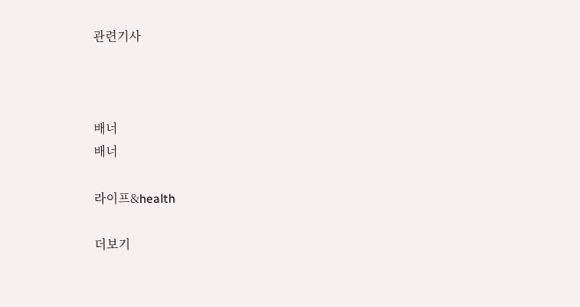관련기사



배너
배너

라이프&health

더보기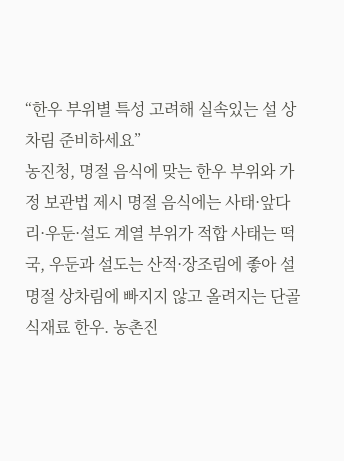“한우 부위별 특성 고려해 실속있는 설 상차림 준비하세요”
농진청, 명절 음식에 맞는 한우 부위와 가정 보관법 제시 명절 음식에는 사태·앞다리·우둔·설도 계열 부위가 적합 사태는 떡국, 우둔과 설도는 산적·장조림에 좋아 설 명절 상차림에 빠지지 않고 올려지는 단골 식재료 한우. 농촌진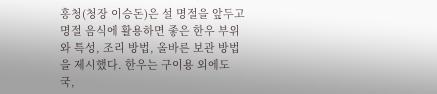흥청(청장 이승돈)은 설 명절을 앞두고 명절 음식에 활용하면 좋은 한우 부위와 특성, 조리 방법, 올바른 보관 방법을 제시했다. 한우는 구이용 외에도 국,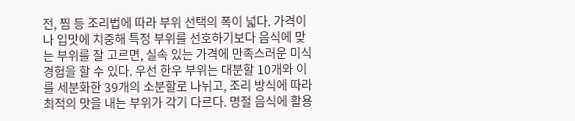전, 찜 등 조리법에 따라 부위 선택의 폭이 넓다. 가격이나 입맛에 치중해 특정 부위를 선호하기보다 음식에 맞는 부위를 잘 고르면, 실속 있는 가격에 만족스러운 미식 경험을 할 수 있다. 우선 한우 부위는 대분할 10개와 이를 세분화한 39개의 소분할로 나뉘고, 조리 방식에 따라 최적의 맛을 내는 부위가 각기 다르다. 명절 음식에 활용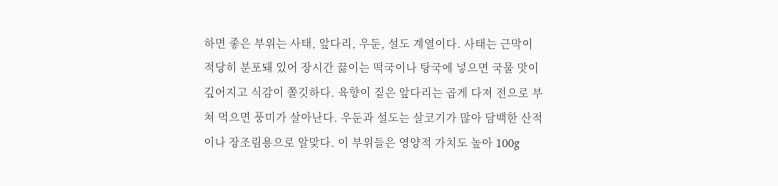하면 좋은 부위는 사태, 앞다리, 우둔, 설도 계열이다. 사태는 근막이 적당히 분포돼 있어 장시간 끓이는 떡국이나 탕국에 넣으면 국물 맛이 깊어지고 식감이 쫄깃하다. 육향이 짙은 앞다리는 곱게 다져 전으로 부쳐 먹으면 풍미가 살아난다. 우둔과 설도는 살코기가 많아 담백한 산적이나 장조림용으로 알맞다. 이 부위들은 영양적 가치도 높아 100g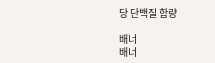당 단백질 함량

배너
배너